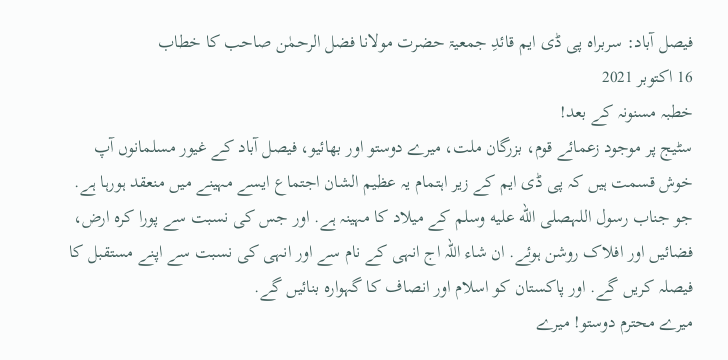فیصل آباد: سربراہ پی ڈی ایم قائدِ جمعیۃ حضرت مولانا فضل الرحمٰن صاحب کا خطاب
16 اكتوبر 2021
خطبہ مسنونہ کے بعد!
سٹیج پر موجود زعمائے قوم، بزرگان ملت، میرے دوستو اور بھائیو، فیصل آباد کے غیور مسلمانوں آپ خوش قسمت ہیں کہ پی ڈی ایم کے زیر اہتمام یہ عظیم الشان اجتماع ایسے مہینے میں منعقد ہورہا ہے. جو جناب رسول اللہصلى الله عليه وسلم کے میلاد کا مہینہ ہے. اور جس کی نسبت سے پورا کرہ ارض، فضائیں اور افلاک روشن ہوئے. ان شاء اللہ اج انہی کے نام سے اور انہی کی نسبت سے اپنے مستقبل کا فیصلہ کریں گے. اور پاکستان کو اسلام اور انصاف کا گہوارہ بنائیں گے.
میرے محترم دوستو! میرے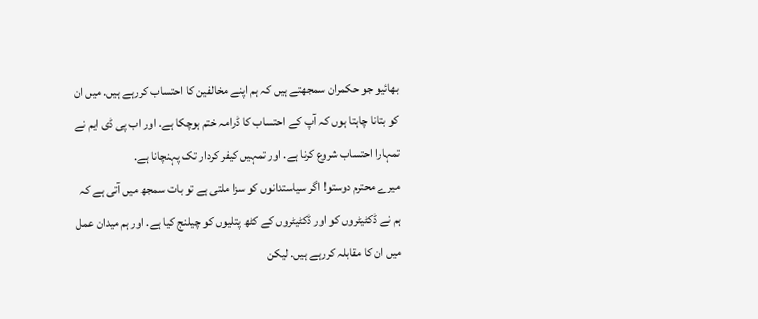بھائیو جو حکمران سمجھتے ہیں کہ ہم اپنے مخالفین کا احتساب کررہے ہیں. میں ان کو بتانا چاہتا ہوں کہ آپ کے احتساب کا ڈرامہ ختم ہوچکا ہے. اور اب پی ڈی ایم نے تمہارا احتساب شروع کرنا ہے. اور تمہیں کیفر کردار تک پہنچانا ہے.
میرے محترم دوستو! اگر سیاستدانوں کو سزا ملتی ہے تو بات سمجھ میں آتی ہے کہ ہم نے ڈکٹیٹروں کو اور ڈکٹیٹروں کے کٹھ پتلیوں کو چیلنج کیا ہے. اور ہم میدان عمل میں ان کا مقابلہ کررہے ہیں. لیکن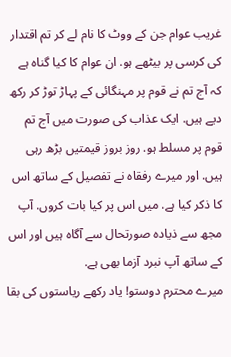غریب عوام جن کے ووٹ کا نام لے کر تم اقتدار کی کرسی پر بیٹھے ہو. ان عوام کا کیا گناہ ہے کہ آج تم نے قوم پر مہنگائی کے پہاڑ توڑ کر رکھ دیے ہیں. ایک عذاب کی صورت میں آج تم قوم پر مسلط ہو. روز بروز قیمتیں بڑھ رہی ہیں. اور میرے رفقاہ نے تفصیل کے ساتھ اس کا ذکر کیا ہے. میں اس پر کیا بات کروں. آپ مجھ سے ذیادہ صورتحال سے آگاہ ہیں اور اس کے ساتھ آپ نبرد آزما بھی ہے.
میرے محترم دوستو! یاد رکھے ریاستوں کی بقا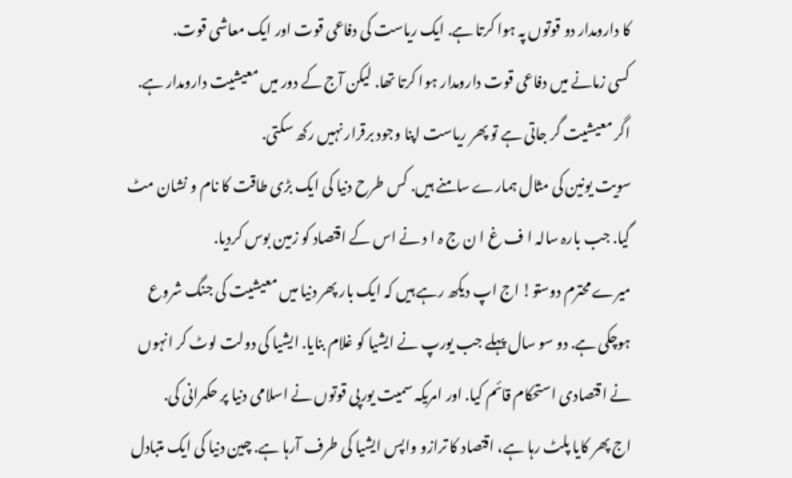کا دارومدار دو قوتوں پہ ہوا کرتا ہے. ایک ریاست کی دفاعی قوت اور ایک معاشی قوت.
کسی زمانے میں دفاعی قوت دارومدار ہوا کرتا تھا. لیکن آج کے دور میں معیشیت دارومدار ہے. اگر معیشیت گر جاتی ہے تو پھر ریاست اپنا وجود برقرار نہیں رکھ سکتی.
سویت یونین کی مثال ہمارے سامنے ہیں. کس طرح دنیا کی ایک بڑی طاقت کا نام و نشان مٹ گیا. جب بارہ سالہ ا ف غ ا ن ج ہ ا د نے اس کے اقتصاد کو زمین بوس کردیا.
میرے محترم دوستو! اج اپ دیکھ رہے ہیں کہ ایک بار پھر دنیا میں معیشیت کی جنگ شروع ہوچکی ہے. دو سو سال پہلے جب یورپ نے ایشیا کو غلام بنایا. ایشیا کی دولت لوٹ کر انہوں نے اقتصادی استحکام قائم کیا. اور امریکہ سمیت یورپی قوتوں نے اسلامی دنیا پر حکمرانی کی.
اج پھر کایا پلٹ رہا ہے، اقتصاد کا ترازو واپس ایشیا کی طرف آرہا ہے. چین دنیا کی ایک متبادل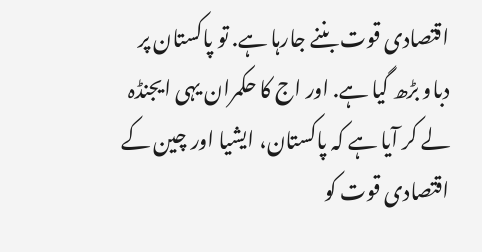اقتصادی قوت بننے جارہا ہے. تو پاکستان پر دباو بڑھ گیا ہے. اور اج کا حکمران یہی ایجنڈہ لے کر آیا ہے کہ پاکستان، ایشیا اور چین کے اقتصادی قوت کو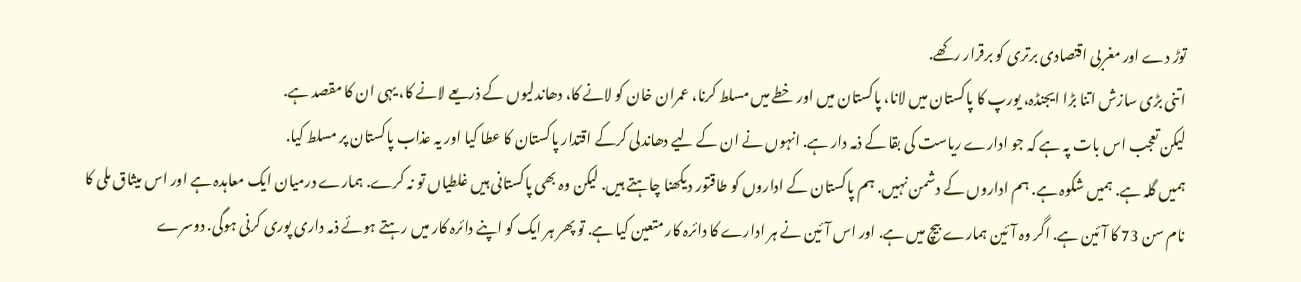توڑ دے اور مغربی اقتصادی برتری کو برقرار رکھے.
اتنی بڑی سازش اتنا بڑا ایجنڈہ، یورپ کا پاکستان میں لانا، پاکستان میں اور خطے میں مسلط کرنا، عمران خان کو لانے کا، دھاندلیوں کے ذریعے لانے کا، یہی ان کا مقصد ہے.
لیکن تعجب اس بات پہ ہے کہ جو ادارے ریاست کی بقا کے ذمہ دار ہے. انہوں نے ان کے لیے دھاندلی کرکے اقتدار پاکستان کا عطا کیا اور یہ عذاب پاکستان پر مسلط کیا.
ہمیں گلہ ہے. ہمیں شکوہ ہے. ہم اداروں کے دشمن نہیں. ہم پاکستان کے اداروں کو طاقتور دیکھنا چاہتے ہیں. لیکن وہ بھی پاکستانی ہیں غلطیاں تو نہ کرے. ہمارے درمیان ایک معاہدہ ہے اور اس میثاق ملی کا نام سن 73 کا آئین ہے. اگر وہ آئین ہمارے بیچ میں ہے. اور اس آئین نے ہر ادارے کا دائرہ کار متعین کیا ہے. تو پھر ہر ایک کو اپنے دائرہ کار میں رہتے ہوئے ذمہ داری پوری کرنی ہوگی. دوسرے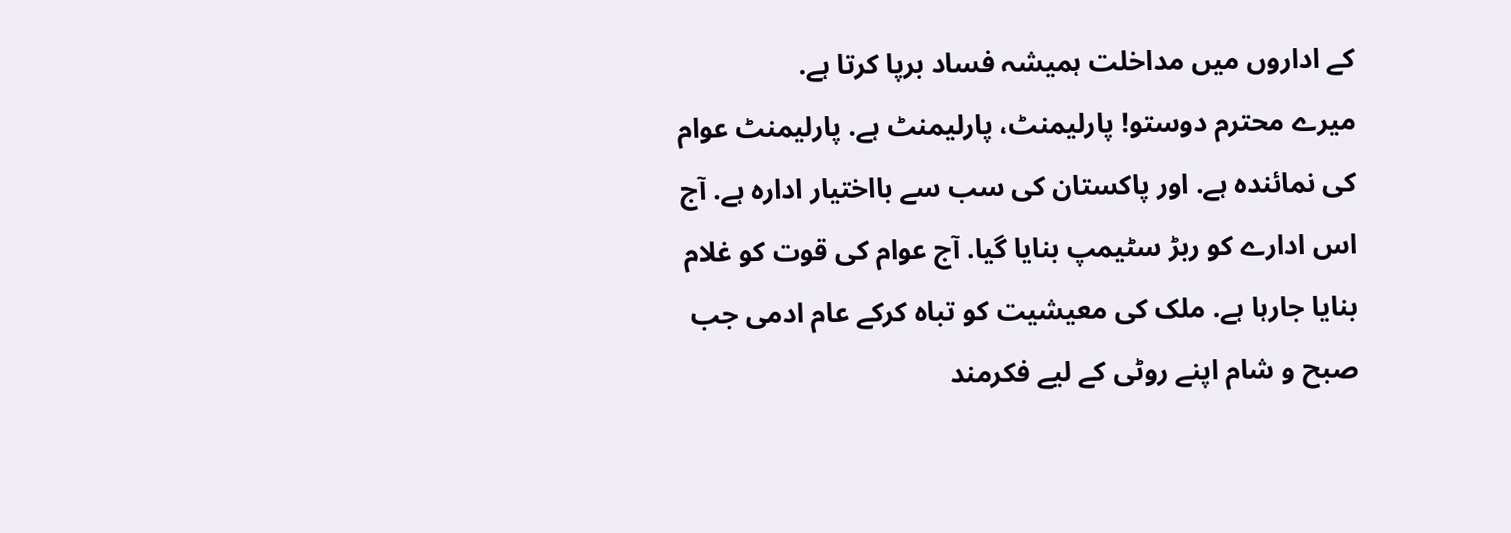کے اداروں میں مداخلت ہمیشہ فساد برپا کرتا ہے.
میرے محترم دوستو! پارليمنٹ، پارليمنٹ ہے. پارليمنٹ عوام کی نمائندہ ہے. اور پاکستان کی سب سے بااختیار ادارہ ہے. آج اس ادارے کو ربڑ سٹیمپ بنایا گیا. آج عوام کی قوت کو غلام بنایا جارہا ہے. ملک کی معیشیت کو تباہ کرکے عام ادمی جب صبح و شام اپنے روٹی کے لیے فکرمند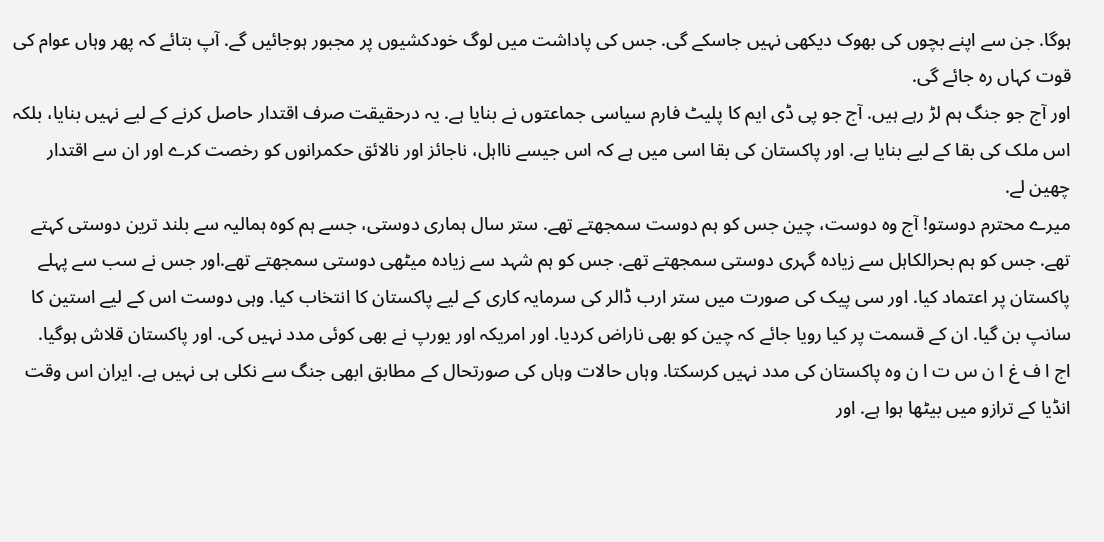ہوگا. جن سے اپنے بچوں کی بھوک دیکھی نہیں جاسکے گی. جس کی پاداشت میں لوگ خودکشیوں پر مجبور ہوجائیں گے. آپ بتائے کہ پھر وہاں عوام کی قوت کہاں رہ جائے گی.
اور آج جو جنگ ہم لڑ رہے ہیں. آج جو پی ڈی ایم کا پلیٹ فارم سیاسی جماعتوں نے بنایا ہے. یہ درحقیقت صرف اقتدار حاصل کرنے کے لیے نہیں بنایا، بلکہ اس ملک کی بقا کے لیے بنایا ہے. اور پاکستان کی بقا اسی میں ہے کہ اس جیسے نااہل، ناجائز اور نالائق حکمرانوں کو رخصت کرے اور ان سے اقتدار چھین لے.
میرے محترم دوستو! آج وہ دوست، چین جس کو ہم دوست سمجھتے تھے. ستر سال ہماری دوستی، جسے ہم کوہ ہمالیہ سے بلند ترین دوستی کہتے تھے. جس کو ہم بحرالکاہل سے زیادہ گہری دوستی سمجھتے تھے. جس کو ہم شہد سے زیادہ میٹھی دوستی سمجھتے تھے.اور جس نے سب سے پہلے پاکستان پر اعتماد کیا. اور سی پیک کی صورت میں ستر ارب ڈالر کی سرمایہ کاری کے لیے پاکستان کا انتخاب کیا. وہی دوست اس کے لیے استین کا سانپ بن گیا. ان کے قسمت پر کیا رویا جائے کہ چین کو بھی ناراض کردیا. اور امریکہ اور یورپ نے بھی کوئی مدد نہیں کی. اور پاکستان قلاش ہوگیا.
اج ا ف غ ا ن س ت ا ن وہ پاکستان کی مدد نہیں کرسکتا. وہاں حالات وہاں کی صورتحال کے مطابق ابھی جنگ سے نکلی ہی نہیں ہے. ایران اس وقت انڈیا کے ترازو میں بیٹھا ہوا ہے. اور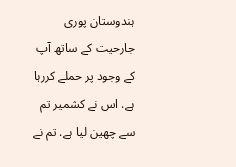ہندوستان پوری جارحيت کے ساتھ آپ کے وجود پر حملے کررہا ہے. اس نے کشمیر تم سے چھین لیا ہے. تم نے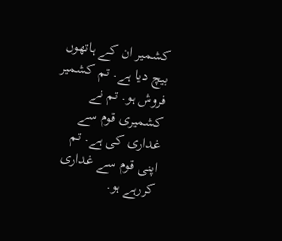کشمیر ان کے ہاتھوں بیچ دیا ہے. تم کشمیر فروش ہو. تم نے کشمیری قوم سے غداری کی ہے. تم اپنی قوم سے غداری کررہے ہو.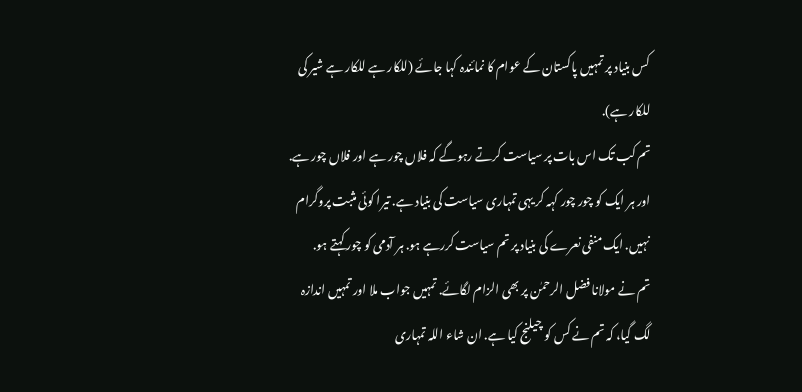کس بنیاد پر تمہیں پاکستان کے عوام کا نمائندہ کہا جائے (للکار ہے للکار ہے شیر کی للکار ہے).
تم کب تک اس بات پر سیاست کرتے رہوگے کہ فلاں چور ہے اور فلاں چور ہے. اور ہر ایک کو چور چور کہہ کر یہی تمہاری سیاست کی بنیاد ہے. تیرا کوئی مثبت پروگرام نہیں. ایک منفی نعرے کی بنیاد پر تم سیاست کررہے ہو. ہر آدمی کو چور کہتے ہو.
تم نے مولانا فضل الرحمٰن پر بھی الزام لگائے. تمہیں جواب ملا اور تمہیں اندازہ لگ گیا، کہ تم نے کس کو چیلنج کیا ہے. ان شاء اللہ تمہاری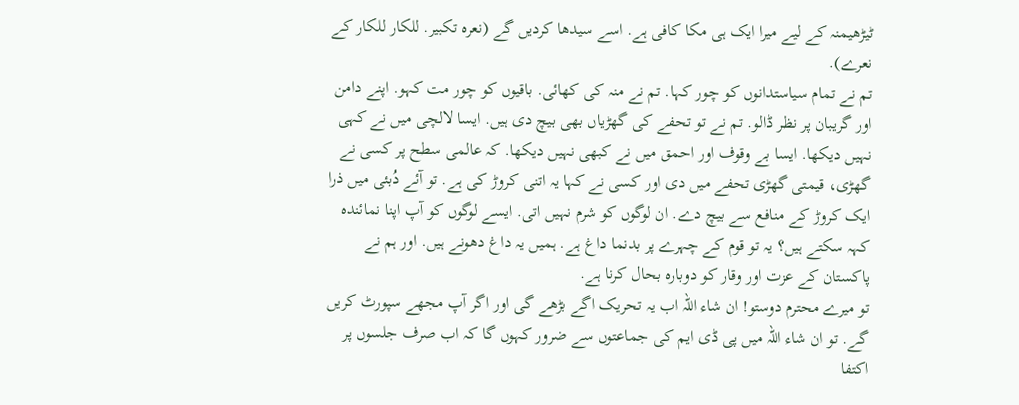ٹیڑھیمنہ کے لیے میرا ایک ہی مکا کافی ہے. اسے سیدھا کردیں گے (نعرہ تکبیر. للکار للکار کے نعرے).
تم نے تمام سیاستدانوں کو چور کہا. تم نے منہ کی کھائی. باقیوں کو چور مت کہو. اپنے دامن اور گریبان پر نظر ڈالو. تم نے تو تحفے کی گھڑیاں بھی بیچ دی ہیں. ایسا لالچی میں نے کہی نہیں دیکھا. ایسا بے وقوف اور احمق میں نے کبھی نہیں دیکھا. کہ عالمی سطح پر کسی نے گھڑی، قیمتی گھڑی تحفے میں دی اور کسی نے کہا یہ اتنی کروڑ کی ہے. تو آئے دُبئی میں ذرا ایک کروڑ کے منافع سے بیچ دے. ان لوگوں کو شرم نہیں اتی. ایسے لوگوں کو آپ اپنا نمائندہ کہہ سکتے ہیں؟ یہ تو قوم کے چہرے پر بدنما داغ ہے. ہمیں یہ داغ دھونے ہیں. اور ہم نے پاکستان کے عزت اور وقار کو دوبارہ بحال کرنا ہے.
تو میرے محترم دوستو! ان شاء اللہ اب یہ تحریک اگے بڑھے گی اور اگر آپ مجھے سپورٹ کریں گے. تو ان شاء اللہ میں پی ڈی ایم کی جماعتوں سے ضرور کہوں گا کہ اب صرف جلسوں پر اکتفا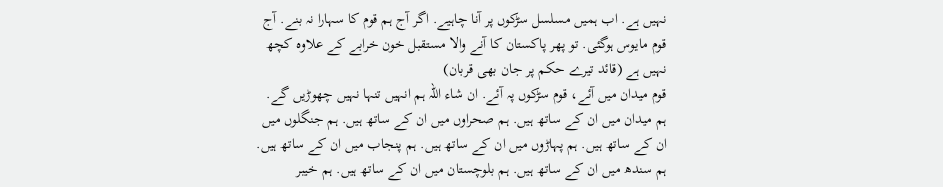نہیں ہے. اب ہمیں مسلسل سڑکوں پر آنا چاہیے. اگر آج ہم قوم کا سہارا نہ بنے. آج قوم مایوس ہوگئی. تو پھر پاکستان کا آنے والا مستقبل خون خرابے کے علاوہ کچھ نہیں ہے (قائد تیرے حکم پر جان بھی قربان)
قوم میدان میں آئے، قوم سڑکوں پہ آئے. ان شاء اللہ ہم انہیں تنہا نہیں چھوڑیں گے. ہم میدان میں ان کے ساتھ ہیں. ہم صحراوں میں ان کے ساتھ ہیں. ہم جنگلوں میں ان کے ساتھ ہیں. ہم پہاڑوں میں ان کے ساتھ ہیں. ہم پنجاب میں ان کے ساتھ ہیں. ہم سندھ میں ان کے ساتھ ہیں. ہم بلوچستان میں ان کے ساتھ ہیں. ہم خیبر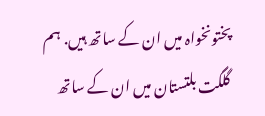پختونخواہ میں ان کے ساتھ ہیں. ہم گلگت بلتستان میں ان کے ساتھ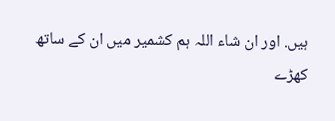ہیں. اور ان شاء اللہ ہم کشمیر میں ان کے ساتھ کھڑے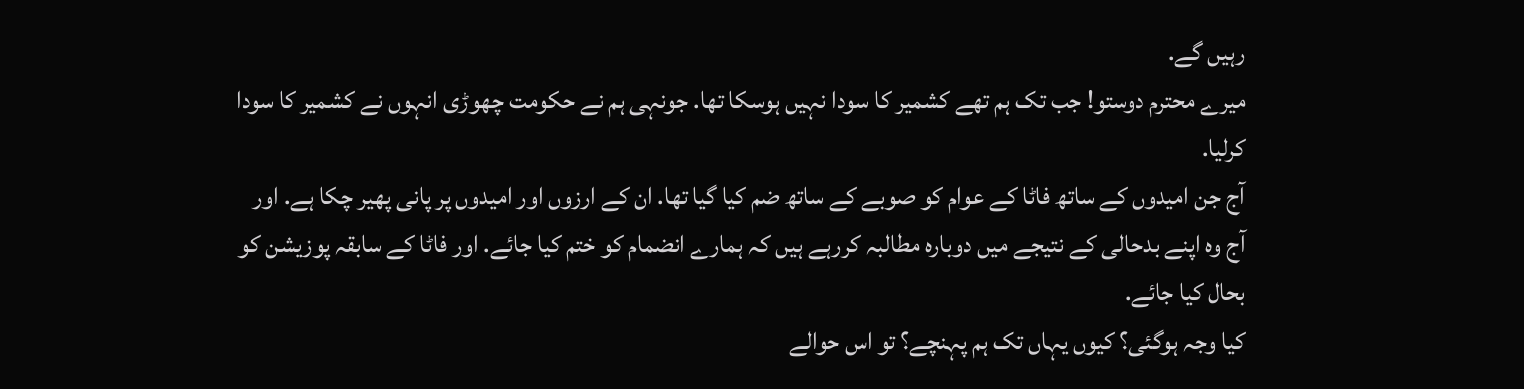رہیں گے.
میرے محترم دوستو! جب تک ہم تھے کشمیر کا سودا نہیں ہوسکا تھا. جونہی ہم نے حکومت چھوڑی انہوں نے کشمیر کا سودا کرلیا.
آج جن امیدوں کے ساتھ فاٹا کے عوام کو صوبے کے ساتھ ضم کیا گیا تھا. ان کے ارزوں اور امیدوں پر پانی پھیر چکا ہے. اور آج وہ اپنے بدحالی کے نتیجے میں دوبارہ مطالبہ کررہے ہیں کہ ہمارے انضمام کو ختم کیا جائے. اور فاٹا کے سابقہ پوزیشن کو بحال کیا جائے.
کیا وجہ ہوگئی؟ کیوں یہاں تک ہم پہنچے؟ تو اس حوالے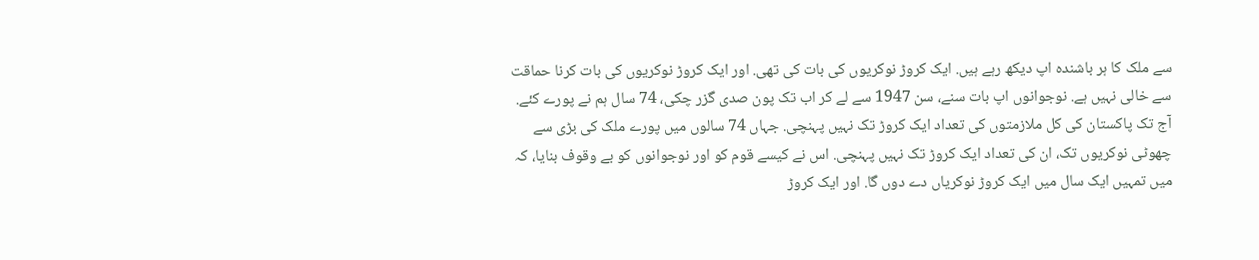سے ملک کا ہر باشندہ اپ دیکھ رہے ہیں. ایک کروڑ نوکریوں کی بات کی تھی. اور ایک کروڑ نوکریوں کی بات کرنا حماقت سے خالی نہیں ہے. نوجوانوں اپ بات سنے، سن 1947 سے لے کر اب تک پون صدی گزر چکی، 74 سال ہم نے پورے کئے. آج تک پاکستان کی کل ملازمتوں کی تعداد ایک کروڑ تک نہیں پہنچی. جہاں 74 سالوں میں پورے ملک کی بڑی سے چھوٹی نوکریوں تک، ان کی تعداد ایک کروڑ تک نہیں پہنچی. اس نے کیسے قوم کو اور نوجوانوں کو بے وقوف بنایا، کہ میں تمہیں ایک سال میں ایک کروڑ نوکریاں دے دوں گا. اور ایک کروڑ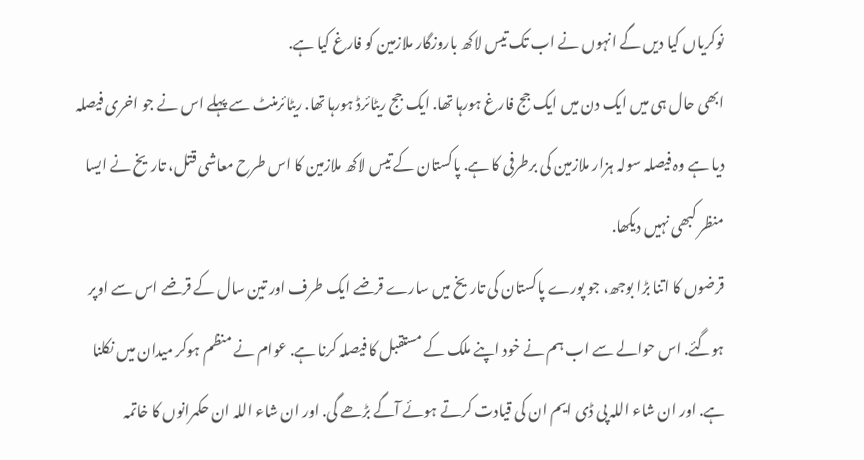نوکریاں کیا دیں گے انہوں نے اب تک تیس لاکھ باروزگار ملازمین کو فارغ کیا ہے.
ابھی حال ہی میں ایک دن میں ایک جج فارغ ہورہا تھا. ایک جج ریٹائرڈ ہورہا تھا. ریٹائرمنٹ سے پہلے اس نے جو اخری فیصلہ دیا ہے وہ فیصلہ سولہ ہزار ملازمین کی برطرفی کا ہے. پاکستان کے تیس لاکھ ملازمین کا اس طرح معاشی قتل، تاریخ نے ایسا منظر کبھی نہیں دیکھا.
قرضوں کا اتنا بڑا بوجھ، جو پورے پاکستان کی تاریخ میں سارے قرضے ایک طرف اور تین سال کے قرضے اس سے اوپر ہوگئے. اس حوالے سے اب ہم نے خود اپنے ملک کے مستقبل کا فیصلہ کرنا ہے. عوام نے منظم ہوکر میدان میں نکلنا ہے. اور ان شاء اللہ پی ڈی ایم ان کی قیادت کرتے ہوئے آگے بڑھے گی. اور ان شاء اللہ ان حکمرانوں کا خاتمہ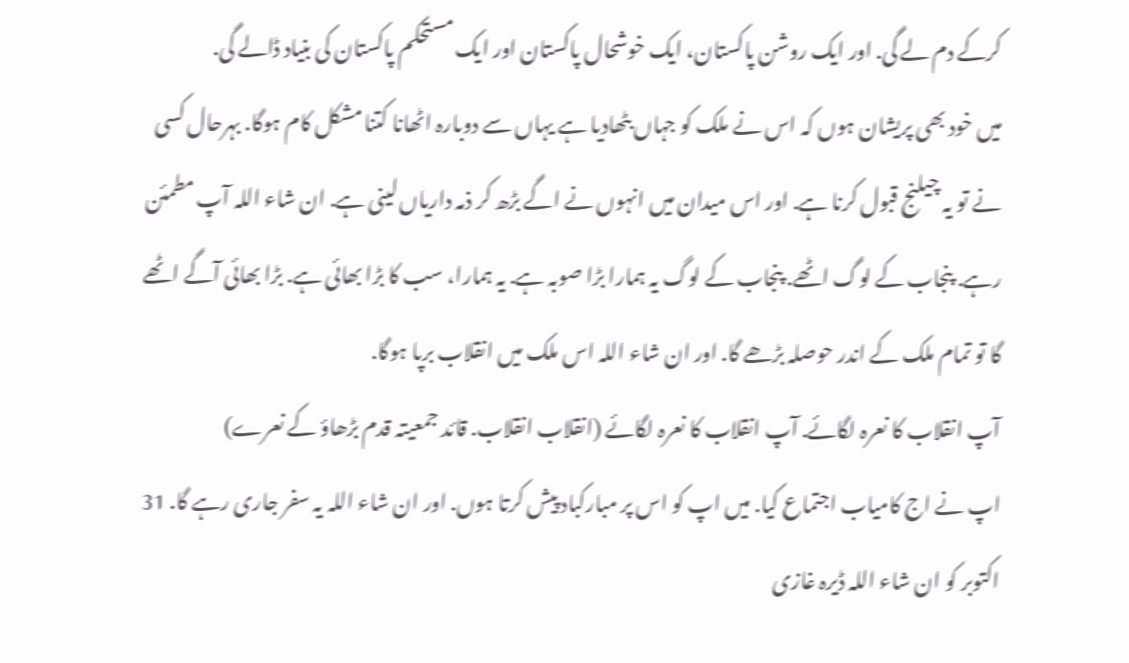کرکے دم لے گی. اور ایک روشن پاکستان، ایک خوشحال پاکستان اور ایک مستحکم پاکستان کی بنیاد ڈالے گی.
میں خود بھی پریشان ہوں کہ اس نے ملک کو جہاں بٹھادیا ہے یہاں سے دوبارہ اٹھانا کتنا مشکل کام ہوگا. بہرحال کسی نے تو یہ چیلنج قبول کرنا ہے. اور اس میدان میں انہوں نے اگے بڑھ کر ذمہ داریاں لینی ہے. ان شاء اللہ آپ مطمئن رہے. پنجاب کے لوگ اٹھے. پنجاب کے لوگ یہ ہمارا بڑا صوبہ ہے. یہ ہمارا، سب کا بڑا بھائی ہے. بڑا بھائی آگے اٹھے گا تو تمام ملک کے اندر حوصلہ بڑھے گا. اور ان شاء اللہ اس ملک میں انقلاب برپا ہوگا.
آپ انقلاب کا نعرہ لگائے. آپ انقلاب کا نعرہ لگائے (انقلاب انقلاب. قائد جمعیتہ قدم بڑھاؤ کے نعرے)
اپ نے اج کامیاب اجتماع کیا. میں اپ کو اس پر مبارکباد پیش کرتا ہوں. اور ان شاء اللہ یہ سفر جاری رہے گا. 31 اکتوبر کو ان شاء اللہ ڈیرہ غازی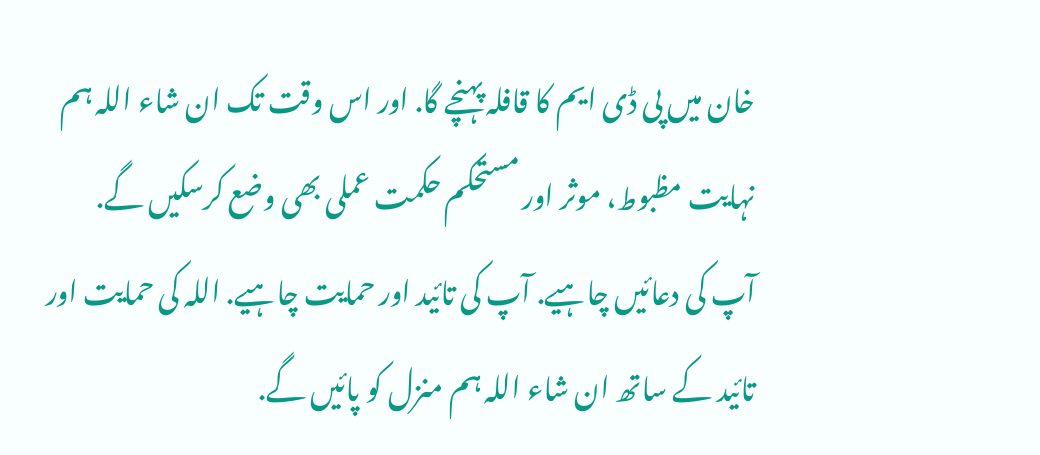خان میں پی ڈی ایم کا قافلہ پہنچے گا. اور اس وقت تک ان شاء اللہ ہم نہایت مظبوط، موثر اور مستحکم حکمت عملی بھی وضع کرسکیں گے.
آپ کی دعائیں چاہیے. آپ کی تائید اور حمایت چاہیے. اللہ کی حمایت اور تائید کے ساتھ ان شاء اللہ ہم منزل کو پائیں گے.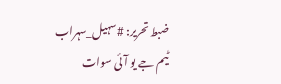ضبط تحریر: #سہیل_سہراب
ٹیم جے یو آئی سوات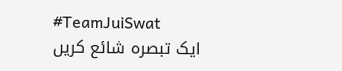#TeamJuiSwat
ایک تبصرہ شائع کریں